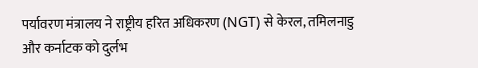पर्यावरण मंत्रालय ने राष्ट्रीय हरित अधिकरण (NGT) से केरल, तमिलनाडु और कर्नाटक को दुर्लभ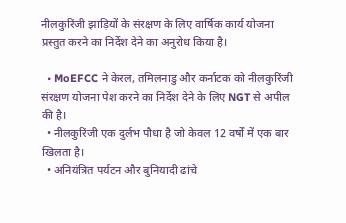नीलकुरिंजी झाड़ियों के संरक्षण के लिए वार्षिक कार्य योजना प्रस्तुत करने का निर्देश देने का अनुरोध किया है।

  • MoEFCC ने केरल, तमिलनाडु और कर्नाटक को नीलकुरिंजी संरक्षण योजना पेश करने का निर्देश देने के लिए NGT से अपील की है।
  • नीलकुरिंजी एक दुर्लभ पौधा है जो केवल 12 वर्षों में एक बार खिलता है।
  • अनियंत्रित पर्यटन और बुनियादी ढांचे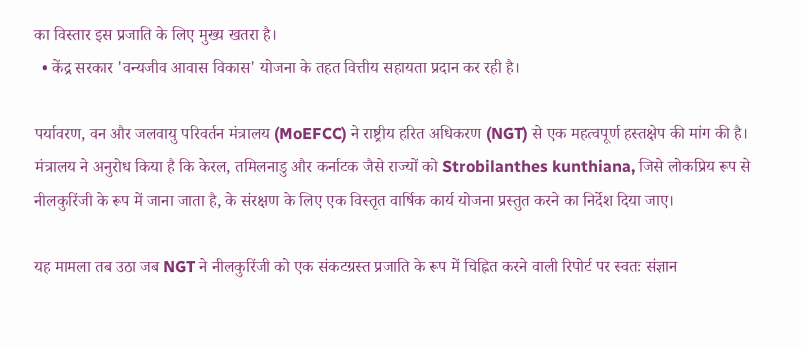का विस्तार इस प्रजाति के लिए मुख्य खतरा है।
  • केंद्र सरकार 'वन्यजीव आवास विकास' योजना के तहत वित्तीय सहायता प्रदान कर रही है।

पर्यावरण, वन और जलवायु परिवर्तन मंत्रालय (MoEFCC) ने राष्ट्रीय हरित अधिकरण (NGT) से एक महत्वपूर्ण हस्तक्षेप की मांग की है। मंत्रालय ने अनुरोध किया है कि केरल, तमिलनाडु और कर्नाटक जैसे राज्यों को Strobilanthes kunthiana, जिसे लोकप्रिय रूप से नीलकुरिंजी के रूप में जाना जाता है, के संरक्षण के लिए एक विस्तृत वार्षिक कार्य योजना प्रस्तुत करने का निर्देश दिया जाए।

यह मामला तब उठा जब NGT ने नीलकुरिंजी को एक संकटग्रस्त प्रजाति के रूप में चिह्नित करने वाली रिपोर्ट पर स्वतः संज्ञान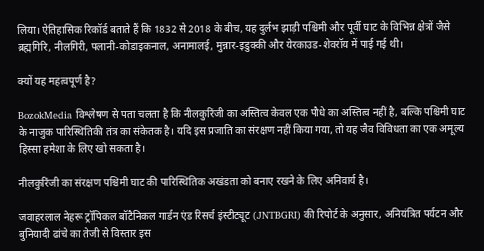लिया। ऐतिहासिक रिकॉर्ड बताते हैं कि 1832 से 2018 के बीच, यह दुर्लभ झाड़ी पश्चिमी और पूर्वी घाट के विभिन्न क्षेत्रों जैसे ब्रह्मगिरि, नीलगिरी, पलानी-कोडाइकनाल, अनामालई, मुन्नार-इडुक्की और येरकाउड-शेवरॉय में पाई गई थी।

क्यों यह महत्वपूर्ण है?

BozokMedia विश्लेषण से पता चलता है कि नीलकुरिंजी का अस्तित्व केवल एक पौधे का अस्तित्व नहीं है, बल्कि पश्चिमी घाट के नाजुक पारिस्थितिकी तंत्र का संकेतक है। यदि इस प्रजाति का संरक्षण नहीं किया गया, तो यह जैव विविधता का एक अमूल्य हिस्सा हमेशा के लिए खो सकता है।

नीलकुरिंजी का संरक्षण पश्चिमी घाट की पारिस्थितिक अखंडता को बनाए रखने के लिए अनिवार्य है।

जवाहरलाल नेहरू ट्रॉपिकल बॉटैनिकल गार्डन एंड रिसर्च इंस्टीट्यूट (JNTBGRI) की रिपोर्ट के अनुसार, अनियंत्रित पर्यटन और बुनियादी ढांचे का तेजी से विस्तार इस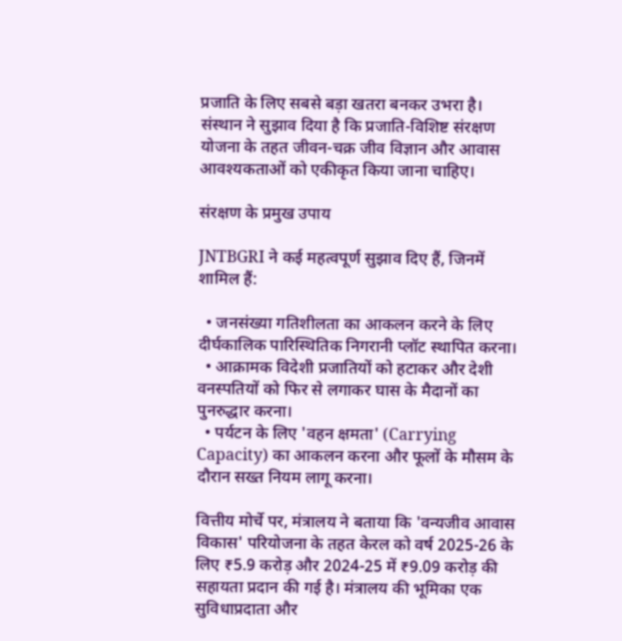प्रजाति के लिए सबसे बड़ा खतरा बनकर उभरा है। संस्थान ने सुझाव दिया है कि प्रजाति-विशिष्ट संरक्षण योजना के तहत जीवन-चक्र जीव विज्ञान और आवास आवश्यकताओं को एकीकृत किया जाना चाहिए।

संरक्षण के प्रमुख उपाय

JNTBGRI ने कई महत्वपूर्ण सुझाव दिए हैं, जिनमें शामिल हैं:

  • जनसंख्या गतिशीलता का आकलन करने के लिए दीर्घकालिक पारिस्थितिक निगरानी प्लॉट स्थापित करना।
  • आक्रामक विदेशी प्रजातियों को हटाकर और देशी वनस्पतियों को फिर से लगाकर घास के मैदानों का पुनरुद्धार करना।
  • पर्यटन के लिए 'वहन क्षमता' (Carrying Capacity) का आकलन करना और फूलों के मौसम के दौरान सख्त नियम लागू करना।

वित्तीय मोर्चे पर, मंत्रालय ने बताया कि 'वन्यजीव आवास विकास' परियोजना के तहत केरल को वर्ष 2025-26 के लिए ₹5.9 करोड़ और 2024-25 में ₹9.09 करोड़ की सहायता प्रदान की गई है। मंत्रालय की भूमिका एक सुविधाप्रदाता और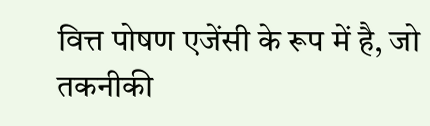वित्त पोषण एजेंसी के रूप में है, जो तकनीकी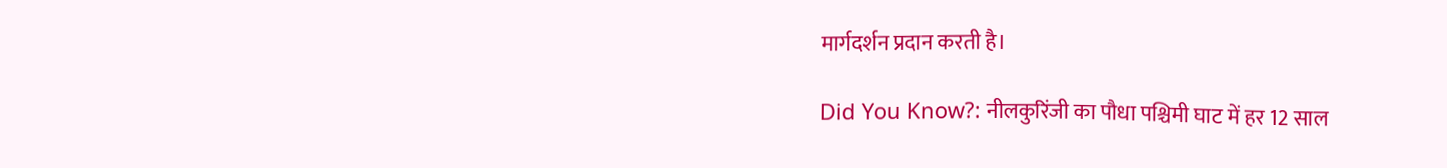मार्गदर्शन प्रदान करती है।

Did You Know?: नीलकुरिंजी का पौधा पश्चिमी घाट में हर 12 साल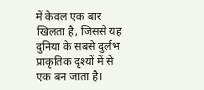में केवल एक बार खिलता है, जिससे यह दुनिया के सबसे दुर्लभ प्राकृतिक दृश्यों में से एक बन जाता है।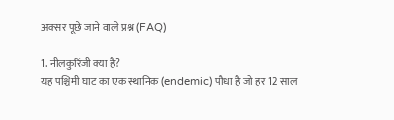अक्सर पूछे जाने वाले प्रश्न (FAQ)

1. नीलकुरिंजी क्या है?
यह पश्चिमी घाट का एक स्थानिक (endemic) पौधा है जो हर 12 साल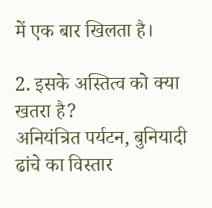में एक बार खिलता है।

2. इसके अस्तित्व को क्या खतरा है?
अनियंत्रित पर्यटन, बुनियादी ढांचे का विस्तार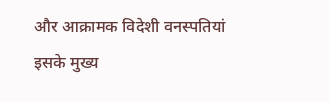और आक्रामक विदेशी वनस्पतियां इसके मुख्य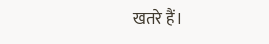खतरे हैं।